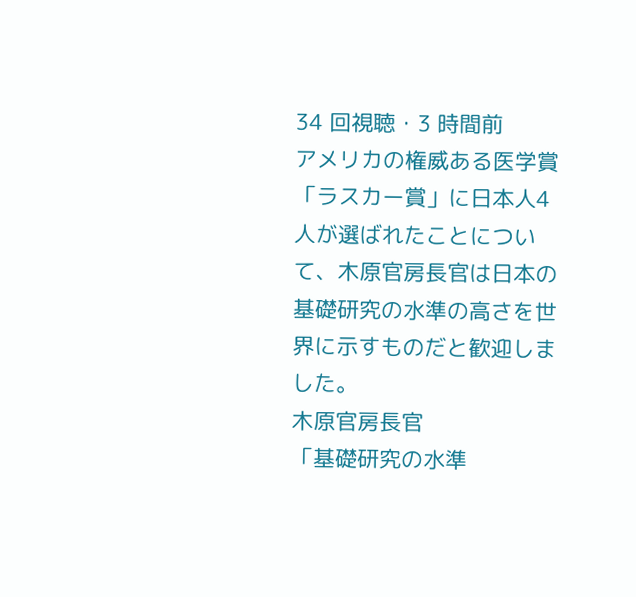34 回視聴・3 時間前
アメリカの権威ある医学賞「ラスカー賞」に日本人4人が選ばれたことについて、木原官房長官は日本の基礎研究の水準の高さを世界に示すものだと歓迎しました。
木原官房長官
「基礎研究の水準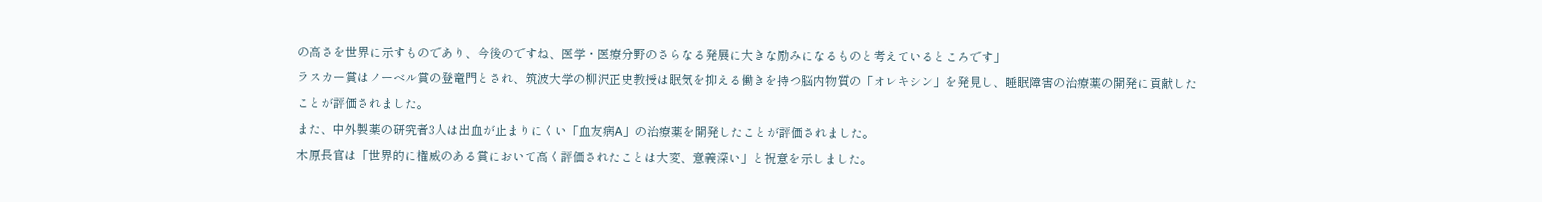の高さを世界に示すものであり、今後のですね、医学・医療分野のさらなる発展に大きな励みになるものと考えているところです」
ラスカー賞はノーベル賞の登竜門とされ、筑波大学の柳沢正史教授は眠気を抑える働きを持つ脳内物質の「オレキシン」を発見し、睡眠障害の治療薬の開発に貢献したことが評価されました。
また、中外製薬の研究者3人は出血が止まりにくい「血友病A」の治療薬を開発したことが評価されました。
木原長官は「世界的に権威のある賞において高く評価されたことは大変、意義深い」と祝意を示しました。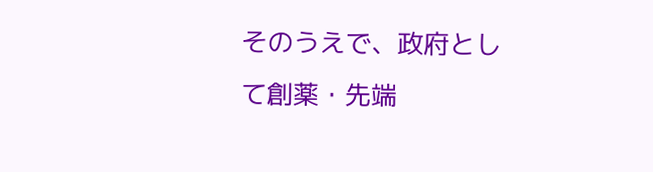そのうえで、政府として創薬・先端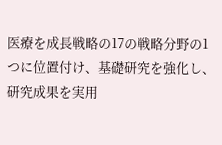医療を成長戦略の17の戦略分野の1つに位置付け、基礎研究を強化し、研究成果を実用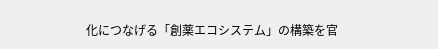化につなげる「創薬エコシステム」の構築を官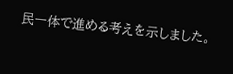民一体で進める考えを示しました。